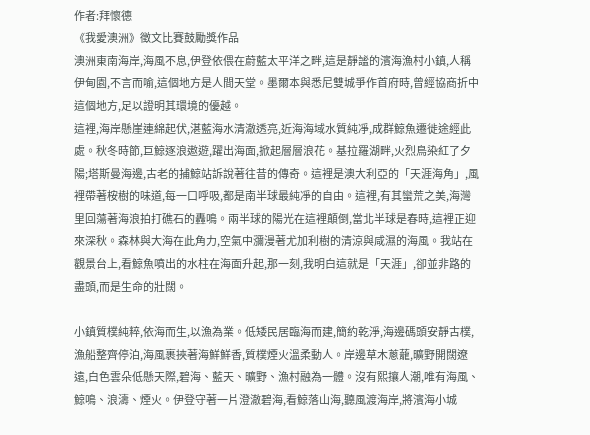作者:拜懷德
《我愛澳洲》徵文比賽鼓勵獎作品
澳洲東南海岸,海風不息,伊登依偎在蔚藍太平洋之畔,這是靜謐的濱海漁村小鎮,人稱伊甸園,不言而喻,這個地方是人間天堂。墨爾本與悉尼雙城爭作首府時,曾經協商折中這個地方,足以證明其環境的優越。
這裡,海岸懸崖連綿起伏,湛藍海水清澈透亮,近海海域水質純凈,成群鯨魚遷徙途經此處。秋冬時節,巨鯨逐浪遨遊,躍出海面,掀起層層浪花。基拉羅湖畔,火烈鳥染紅了夕陽;塔斯曼海邊,古老的捕鯨站訴說著往昔的傳奇。這裡是澳大利亞的「天涯海角」,風裡帶著桉樹的味道,每一口呼吸,都是南半球最純凈的自由。這裡,有其蠻荒之美,海灣里回蕩著海浪拍打礁石的轟鳴。兩半球的陽光在這裡顛倒,當北半球是春時,這裡正迎來深秋。森林與大海在此角力,空氣中瀰漫著尤加利樹的清涼與咸濕的海風。我站在觀景台上,看鯨魚噴出的水柱在海面升起,那一刻,我明白這就是「天涯」,卻並非路的盡頭,而是生命的壯闊。

小鎮質樸純粹,依海而生,以漁為業。低矮民居臨海而建,簡約乾淨,海邊碼頭安靜古樸,漁船整齊停泊,海風裹挾著海鮮鮮香,質樸煙火溫柔動人。岸邊草木蔥蘢,曠野開闊遼遠,白色雲朵低懸天際,碧海、藍天、曠野、漁村融為一體。沒有熙攘人潮,唯有海風、鯨鳴、浪濤、煙火。伊登守著一片澄澈碧海,看鯨落山海,聽風渡海岸,將濱海小城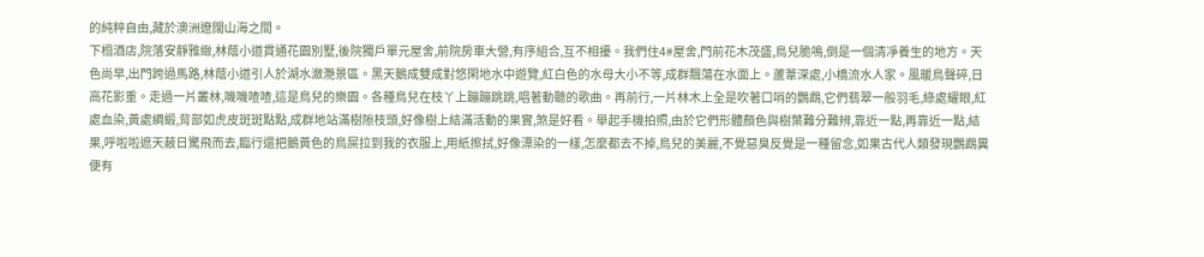的純粹自由,藏於澳洲遼闊山海之間。
下榻酒店,院落安靜雅緻,林蔭小道貫通花園別墅,後院獨戶單元屋舍,前院房車大營,有序組合,互不相擾。我們住4#屋舍,門前花木茂盛,鳥兒脆鳴,倒是一個清凈養生的地方。天色尚早,出門跨過馬路,林蔭小道引人於湖水瀲灧景區。黑天鵝成雙成對悠閑地水中遊覽,紅白色的水母大小不等,成群飄蕩在水面上。蘆葦深處,小橋流水人家。風暖鳥聲碎,日高花影重。走過一片叢林,嘰嘰喳喳,這是鳥兒的樂園。各種鳥兒在枝丫上蹦蹦跳跳,唱著動聽的歌曲。再前行,一片林木上全是吹著口哨的鸚鵡,它們翡翠一般羽毛,綠處耀眼,紅處血染,黃處綢緞,背部如虎皮斑斑點點,成群地站滿樹隙枝頭,好像樹上結滿活動的果實,煞是好看。舉起手機拍照,由於它們形體顏色與樹葉難分難辨,靠近一點,再靠近一點,結果,呼啦啦遮天蔽日驚飛而去,臨行還把鵝黃色的鳥屎拉到我的衣服上,用紙擦拭,好像漂染的一樣,怎麼都去不掉,鳥兒的美麗,不覺惡臭反覺是一種留念,如果古代人類發現鸚鵡糞便有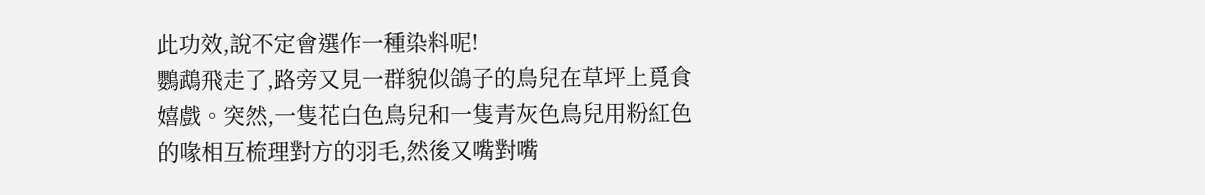此功效,說不定會選作一種染料呢!
鸚鵡飛走了,路旁又見一群貌似鴿子的鳥兒在草坪上覓食嬉戲。突然,一隻花白色鳥兒和一隻青灰色鳥兒用粉紅色的喙相互梳理對方的羽毛,然後又嘴對嘴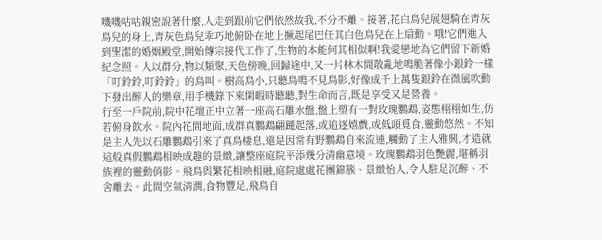嘰嘰咕咕親密說著什麼,人走到跟前它們依然故我,不分不離。接著,花白鳥兒展翅騎在青灰鳥兒的身上,青灰色鳥兒乖巧地俯卧在地上撅起尾巴任其白色鳥兒在上扇動。哦!它們進入到聖潔的婚姻殿堂,開始傳宗接代工作了,生物的本能何其相似啊!我愛戀地為它們留下新婚紀念照。人以群分,物以類聚,天色傍晚,回歸途中,又一片林木間散亂地鳴脆著像小銀鈴一樣「叮鈴鈴,叮鈴鈴」的鳥叫。樹高鳥小,只聽鳥鳴不見鳥影,好像成千上萬隻銀鈴在微風吹動下發出醉人的樂章,用手機錄下來閑暇時聽聽,對生命而言,既是享受又是營養。
行至一戶院前,院中花壇正中立著一座高石雕水盤,盤上塑有一對玫瑰鸚鵡,姿態栩栩如生,仿若俯身飲水。院內花間地面,成群真鸚鵡翩躚起落,或追逐嬉戲,或低頭覓食,靈動悠然。不知是主人先以石雕鸚鵡引來了真鳥棲息,還是因常有野鸚鵡自來流連,觸動了主人雅興,才造就這般真假鸚鵡相映成趣的景緻,讓整座庭院平添幾分清幽意境。玫瑰鸚鵡羽色艷麗,堪稱羽族裡的靈動俏影。飛鳥與繁花相映相融,庭院處處花團錦簇、景緻怡人,令人駐足沉醉、不舍離去。此間空氣清潤,食物豐足,飛鳥自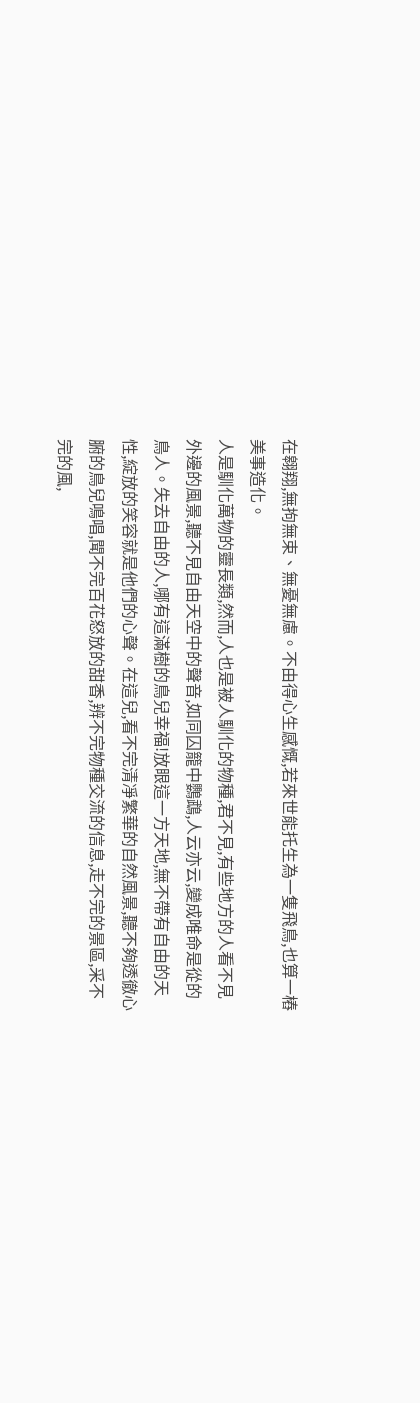在翱翔,無拘無束、無憂無慮。不由得心生感慨,若來世能托生為一隻飛鳥,也算一樁美事造化。
人是馴化萬物的靈長類,然而,人也是被人馴化的物種,君不見,有些地方的人看不見外邊的風景,聽不見自由天空中的聲音,如同囚籠中鸚鵡,人云亦云,變成唯命是從的鳥人。失去自由的人,哪有這滿樹的鳥兒幸福!放眼這一方天地,無不帶有自由的天性,綻放的笑容就是他們的心聲。在這兒,看不完清凈繁華的自然風景,聽不夠透徹心腑的鳥兒鳴唱,聞不完百花怒放的甜香,辨不完物種交流的信息,走不完的景區,采不完的風,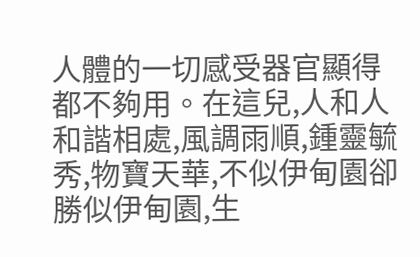人體的一切感受器官顯得都不夠用。在這兒,人和人和諧相處,風調雨順,鍾靈毓秀,物寶天華,不似伊甸園卻勝似伊甸園,生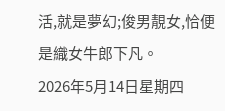活,就是夢幻;俊男靚女,恰便是織女牛郎下凡。
2026年5月14日星期四